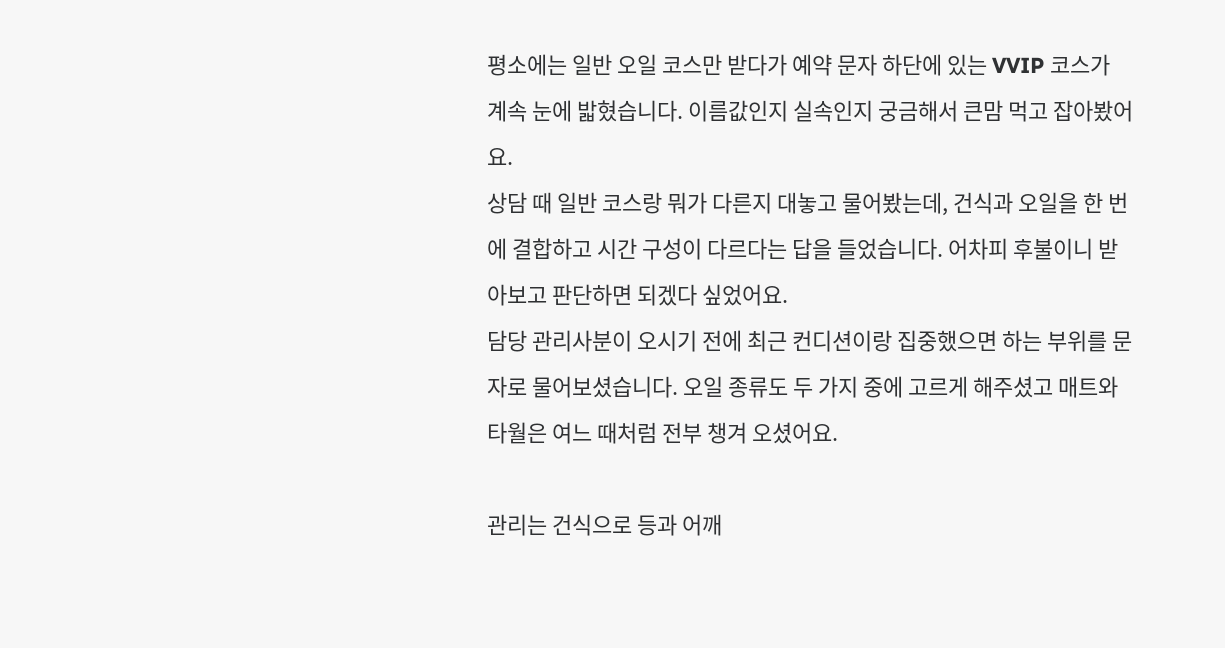평소에는 일반 오일 코스만 받다가 예약 문자 하단에 있는 VVIP 코스가 계속 눈에 밟혔습니다. 이름값인지 실속인지 궁금해서 큰맘 먹고 잡아봤어요.
상담 때 일반 코스랑 뭐가 다른지 대놓고 물어봤는데, 건식과 오일을 한 번에 결합하고 시간 구성이 다르다는 답을 들었습니다. 어차피 후불이니 받아보고 판단하면 되겠다 싶었어요.
담당 관리사분이 오시기 전에 최근 컨디션이랑 집중했으면 하는 부위를 문자로 물어보셨습니다. 오일 종류도 두 가지 중에 고르게 해주셨고 매트와 타월은 여느 때처럼 전부 챙겨 오셨어요.

관리는 건식으로 등과 어깨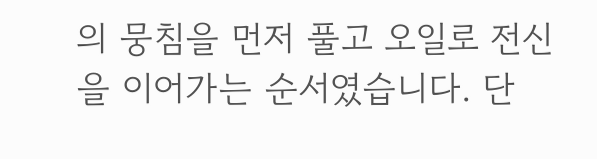의 뭉침을 먼저 풀고 오일로 전신을 이어가는 순서였습니다. 단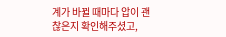계가 바뀔 때마다 압이 괜찮은지 확인해주셨고,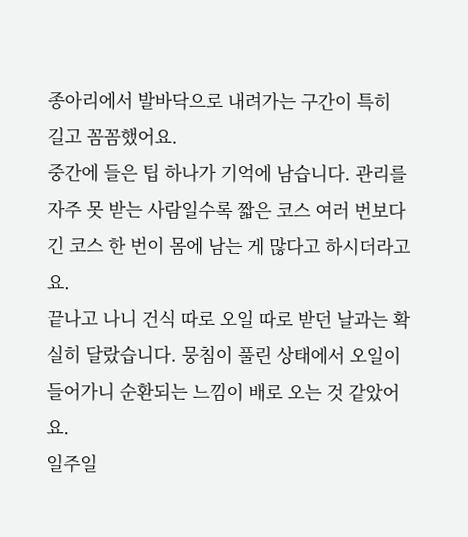종아리에서 발바닥으로 내려가는 구간이 특히 길고 꼼꼼했어요.
중간에 들은 팁 하나가 기억에 남습니다. 관리를 자주 못 받는 사람일수록 짧은 코스 여러 번보다 긴 코스 한 번이 몸에 남는 게 많다고 하시더라고요.
끝나고 나니 건식 따로 오일 따로 받던 날과는 확실히 달랐습니다. 뭉침이 풀린 상태에서 오일이 들어가니 순환되는 느낌이 배로 오는 것 같았어요.
일주일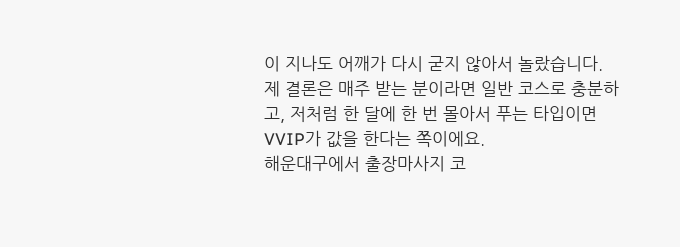이 지나도 어깨가 다시 굳지 않아서 놀랐습니다. 제 결론은 매주 받는 분이라면 일반 코스로 충분하고, 저처럼 한 달에 한 번 몰아서 푸는 타입이면 VVIP가 값을 한다는 쪽이에요.
해운대구에서 출장마사지 코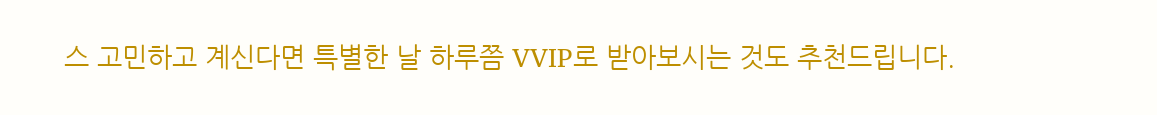스 고민하고 계신다면 특별한 날 하루쯤 VVIP로 받아보시는 것도 추천드립니다.